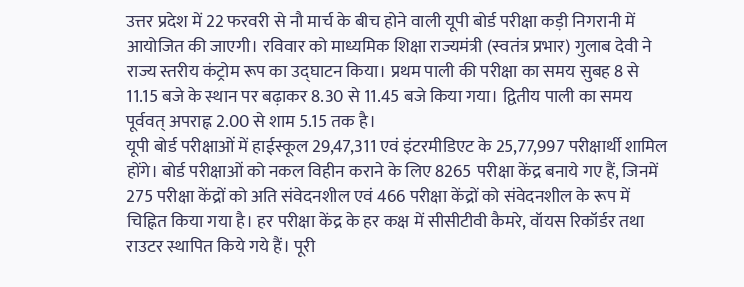उत्तर प्रदेश में 22 फरवरी से नौ मार्च के बीच होने वाली यूपी बोर्ड परीक्षा कड़ी निगरानी में आयोजित की जाएगी। रविवार को माध्यमिक शिक्षा राज्यमंत्री (स्वतंत्र प्रभार) गुलाब देवी ने राज्य स्तरीय कंट्रोम रूप का उद्घाटन किया। प्रथम पाली की परीक्षा का समय सुबह 8 से 11.15 बजे के स्थान पर बढ़ाकर 8.30 से 11.45 बजे किया गया। द्वितीय पाली का समय पूर्ववत् अपराह्न 2.00 से शाम 5.15 तक है।
यूपी बोर्ड परीक्षाओं में हाईस्कूल 29,47,311 एवं इंटरमीडिएट के 25,77,997 परीक्षार्थी शामिल होंगे। बोर्ड परीक्षाओं को नकल विहीन कराने के लिए 8265 परीक्षा केंद्र बनाये गए हैं, जिनमें 275 परीक्षा केंद्रों को अति संवेदनशील एवं 466 परीक्षा केंद्रों को संवेदनशील के रूप में चिह्नित किया गया है। हर परीक्षा केंद्र के हर कक्ष में सीसीटीवी कैमरे, वॉयस रिकॉर्डर तथा राउटर स्थापित किये गये हैं। पूरी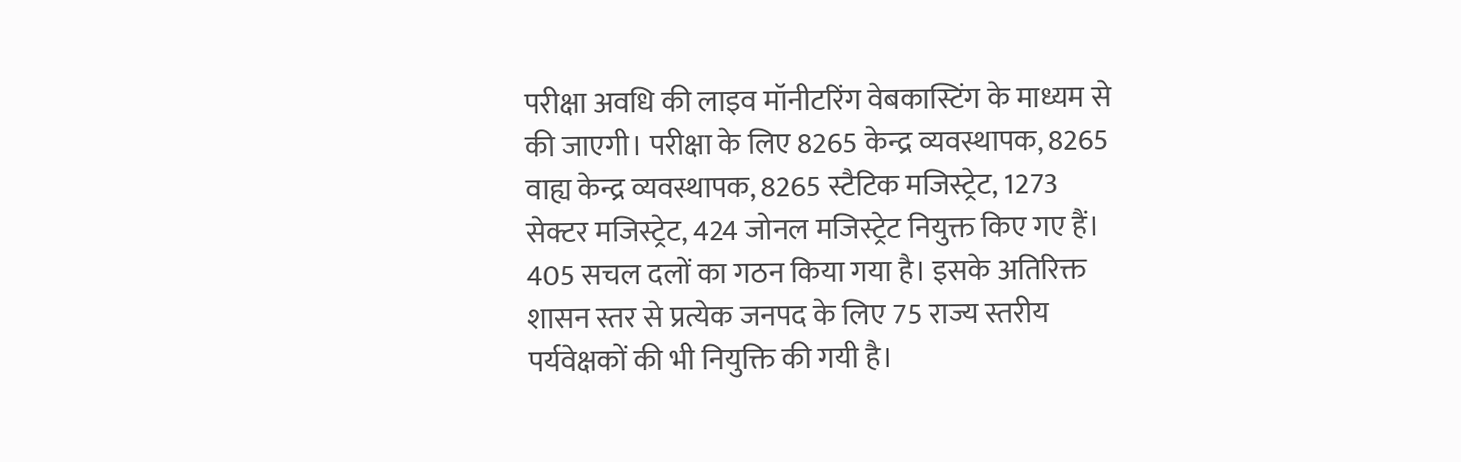परीक्षा अवधि की लाइव मॉनीटरिंग वेबकास्टिंग के माध्यम से की जाएगी। परीक्षा के लिए 8265 केन्द्र व्यवस्थापक, 8265 वाह्य केन्द्र व्यवस्थापक, 8265 स्टैटिक मजिस्ट्रेट, 1273 सेक्टर मजिस्ट्रेट, 424 जोनल मजिस्ट्रेट नियुक्त किए गए हैं। 405 सचल दलों का गठन किया गया है। इसके अतिरिक्त शासन स्तर से प्रत्येक जनपद के लिए 75 राज्य स्तरीय पर्यवेक्षकों की भी नियुक्ति की गयी है।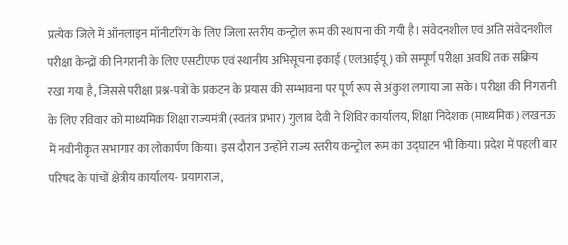प्रत्येक जिले में ऑनलाइन मॉनीटरिंग के लिए जिला स्तरीय कन्ट्रोल रूम की स्थापना की गयी है। संवेदनशील एवं अति संवेदनशील परीक्षा केन्द्रों की निगरानी के लिए एसटीएफ एवं स्थानीय अभिसूचना इकाई (एलआईयू) को सम्पूर्ण परीक्षा अवधि तक सक्रिय रखा गया है, जिससे परीक्षा प्रश्न-पत्रों के प्रकटन के प्रयास की सम्भावना पर पूर्ण रूप से अंकुश लगाया जा सके। परीक्षा की निगरानी के लिए रविवार को माध्यमिक शिक्षा राज्यमंत्री (स्वतंत्र प्रभार) गुलाब देवी ने शिविर कार्यालय, शिक्षा निदेशक (माध्यमिक) लखनऊ में नवीनीकृत सभागार का लोकार्पण किया। इस दौरान उन्होंने राज्य स्तरीय कन्ट्रोल रूम का उद्घाटन भी किया। प्रदेश में पहली बार परिषद के पांचों क्षेत्रीय कार्यालय- प्रयागराज,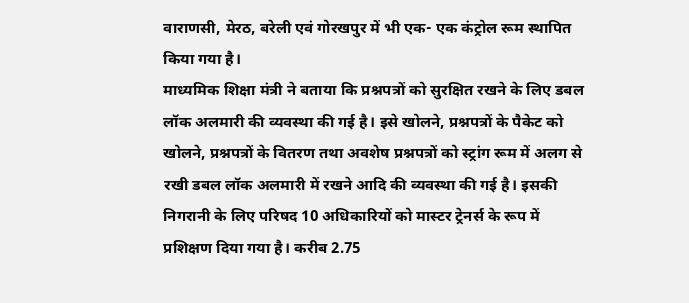वाराणसी, मेरठ, बरेली एवं गोरखपुर में भी एक- एक कंट्रोल रूम स्थापित किया गया है।
माध्यमिक शिक्षा मंत्री ने बताया कि प्रश्नपत्रों को सुरक्षित रखने के लिए डबल लॉक अलमारी की व्यवस्था की गई है। इसे खोलने, प्रश्नपत्रों के पैकेट को खोलने, प्रश्नपत्रों के वितरण तथा अवशेष प्रश्नपत्रों को स्ट्रांग रूम में अलग से रखी डबल लॉक अलमारी में रखने आदि की व्यवस्था की गई है। इसकी निगरानी के लिए परिषद 10 अधिकारियों को मास्टर ट्रेनर्स के रूप में प्रशिक्षण दिया गया है। करीब 2.75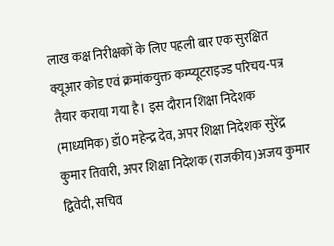लाख कक्ष निरीक्षकों के लिए पहली बार एक सुरक्षित क्यूआर कोड एवं क्रमांकयुक्त कम्प्यूटराइज्ड परिचय-पत्र तैयार कराया गया है। इस दौरान शिक्षा निदेशक (माध्यमिक) डॉ0 महेन्द्र देव, अपर शिक्षा निदेशक सुरेंद्र कुमार तिवारी, अपर शिक्षा निदेशक (राजकीय)अजय कुमार द्विवेदी, सचिव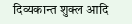दिव्यकान्त शुक्ल आदि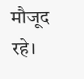मौजूद रहे।